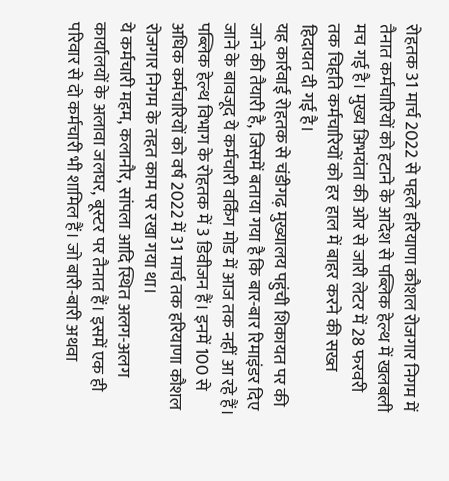रोहतक 31 मार्च 2022 से पहले हरियाणा कौशल रोजगार निगम में तैनात कर्मचारियों को हटाने के आदेश से पब्लिक हेल्थ में खलबली मच गई है। मुख्य अिभयंता की ओर से जारी लेटर में 28 फरवरी तक चिहति कर्मचारियों को हर हाल में बाहर करने की सख्त हिदायत दी गई है।
यह कार्रवाई रोहतक से चंडीगढ़ मुख्यालय पहुंची शिकायत पर की जाने की तैयारी है, जिसमें बताया गया है कि बार-बार रिमाइंडर दिए जाने के बावजूद ये कर्मचारी वर्किंग मोड में आज तक नहीं आ रहे हैं। पब्लिक हेल्थ विभाग के रोहतक में 3 डिवीजन हैं। इनमें 100 से अधिक कर्मचारियों को वर्ष 2022 में 31 मार्च तक हरियाणा कौशल रोजगार निगम के तहत काम पर रखा गया था।
ये कर्मचारी महम, कलानौर, सांपला आदि स्थित अलग-अलग कार्यालयों के अलावा जलघर, बूस्टर पर तैनात हैं। इसमें एक ही परिवार से दो कर्मचारी भी शामिल हैं। जो बारी-बारी अथवा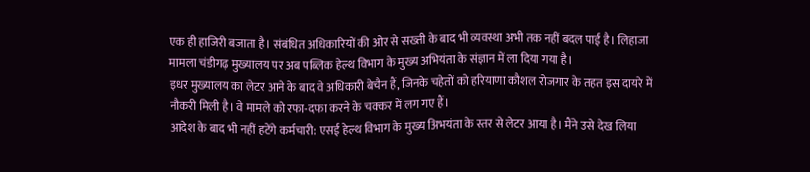एक ही हाजिरी बजाता है। संबंधित अधिकारियों की ओर से सख्ती के बाद भी व्यवस्था अभी तक नहीं बदल पाई है। लिहाजा मामला चंडीगढ़ मुख्यालय पर अब पब्लिक हेल्थ विभाग के मुख्य अभियंता के संज्ञान में ला दिया गया है।
इधर मुख्यालय का लेटर आने के बाद वे अधिकारी बेचैन हैं, जिनके चहेतों को हरियाणा कौशल रोजगार के तहत इस दायरे में नौकरी मिली है। वे मामले को रफा-दफा करने के चक्कर में लग गए हैं।
आदेश के बाद भी नहीं हटेंगे कर्मचारी: एसई हेल्थ विभाग के मुख्य अिभयंता के स्तर से लेटर आया है। मैंने उसे देख लिया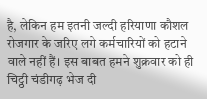है, लेकिन हम इतनी जल्दी हरियाणा कौशल रोजगार के जरिए लगे कर्मचारियों को हटाने वाले नहीं हैं। इस बाबत हमने शुक्रवार को ही चिट्ठी चंडीगढ़ भेज दी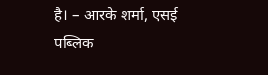है। – आरके शर्मा, एसई पब्लिक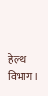हेल्थ विभाग।